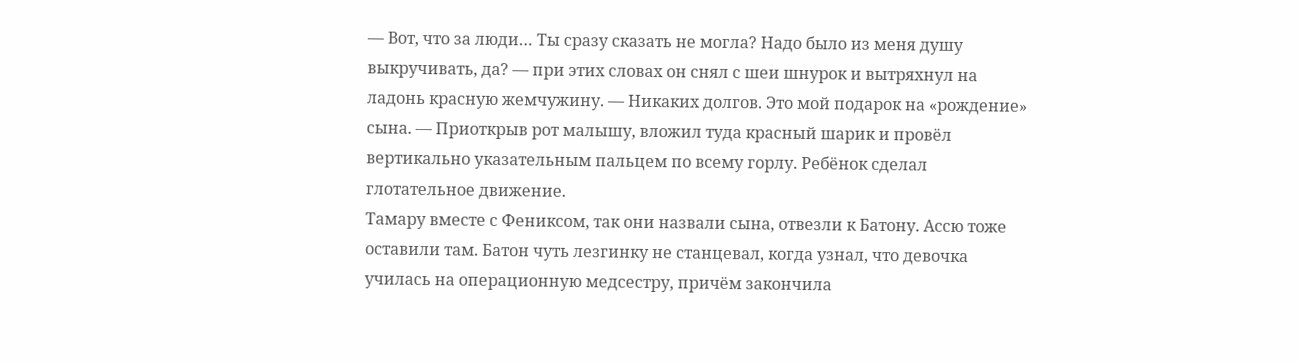— Вот, что за люди… Ты сразу сказать не могла? Надо было из меня душу выкручивать, да? — при этих словах он снял с шеи шнурок и вытряхнул на ладонь красную жемчужину. — Никаких долгов. Это мой подарок на «рождение» сына. — Приоткрыв рот малышу, вложил туда красный шарик и провёл вертикально указательным пальцем по всему горлу. Ребёнок сделал глотательное движение.
Тамару вместе с Фениксом, так они назвали сына, отвезли к Батону. Ассю тоже оставили там. Батон чуть лезгинку не станцевал, когда узнал, что девочка училась на операционную медсестру, причём закончила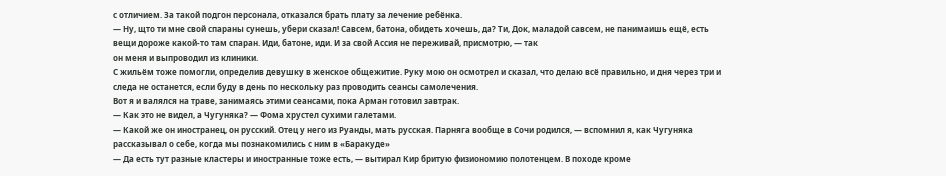с отличием. За такой подгон персонала, отказался брать плату за лечение ребёнка.
— Ну, щто ти мне свой спараны сунешь, убери сказал! Савсем, батона, обидеть хочешь, да? Ти, Док, маладой савсем, не панимаишь ещё, есть вещи дороже какой-то там спаран. Иди, батоне, иди. И за свой Ассия не переживай, присмотрю, — так
он меня и выпроводил из клиники.
С жильём тоже помогли, определив девушку в женское общежитие. Руку мою он осмотрел и сказал, что делаю всё правильно, и дня через три и следа не останется, если буду в день по нескольку раз проводить сеансы самолечения.
Вот я и валялся на траве, занимаясь этими сеансами, пока Арман готовил завтрак.
— Как это не видел, а Чугуняка? — Фома хрустел сухими галетами.
— Какой же он иностранец, он русский. Отец у него из Руанды, мать русская. Парняга вообще в Сочи родился, — вспомнил я, как Чугуняка рассказывал о себе, когда мы познакомились с ним в «Баракуде»
— Да есть тут разные кластеры и иностранные тоже есть, — вытирал Кир бритую физиономию полотенцем. В походе кроме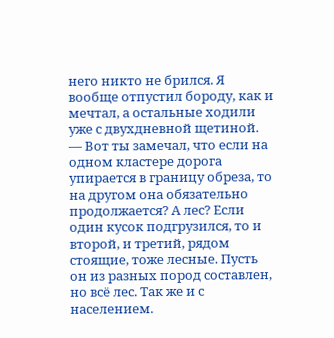него никто не брился. Я вообще отпустил бороду, как и мечтал, а остальные ходили уже с двухдневной щетиной.
— Вот ты замечал, что если на одном кластере дорога упирается в границу обреза, то на другом она обязательно продолжается? А лес? Если один кусок подгрузился, то и второй, и третий, рядом стоящие, тоже лесные. Пусть он из разных пород составлен, но всё лес. Так же и с населением.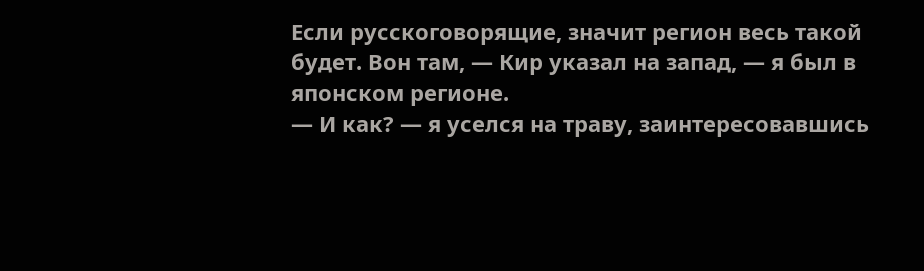Если русскоговорящие, значит регион весь такой будет. Вон там, — Кир указал на запад, — я был в японском регионе.
— И как? — я уселся на траву, заинтересовавшись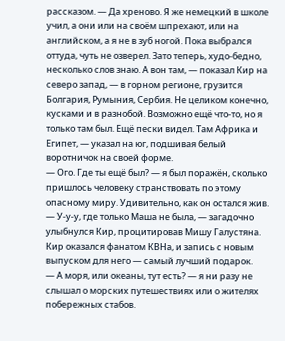рассказом. — Да хреново. Я же немецкий в школе учил, а они или на своём шпрехают, или на английском, а я не в зуб ногой. Пока выбрался оттуда, чуть не озверел. Зато теперь, худо-бедно, несколько слов знаю. А вон там, — показал Кир на северо запад, — в горном регионе, грузится Болгария, Румыния, Сербия. Не целиком конечно, кусками и в разнобой. Возможно ещё что-то, но я только там был. Ещё пески видел. Там Африка и Египет, — указал на юг, подшивая белый воротничок на своей форме.
— Ого. Где ты ещё был? — я был поражён, сколько пришлось человеку странствовать по этому опасному миру. Удивительно, как он остался жив.
— У-у-у, где только Маша не была, — загадочно улыбнулся Кир, процитировав Мишу Галустяна. Кир оказался фанатом КВНа, и запись с новым выпуском для него — самый лучший подарок.
— А моря, или океаны, тут есть? — я ни разу не слышал о морских путешествиях или о жителях побережных стабов.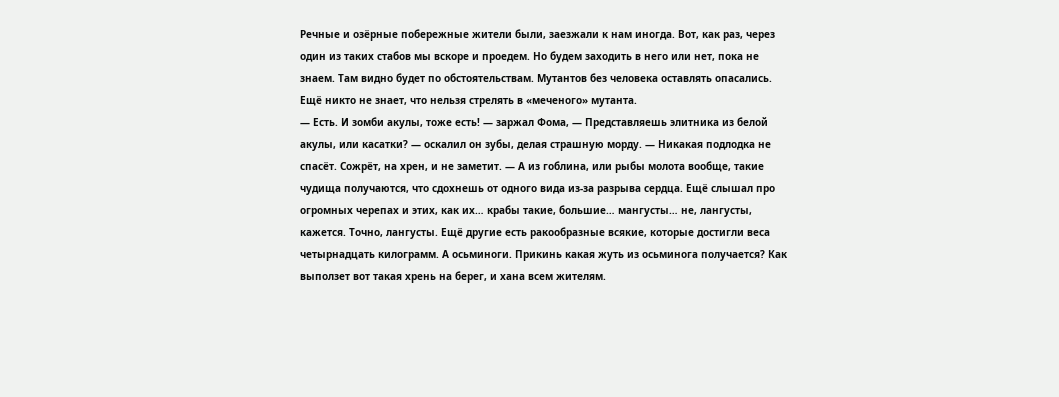Речные и озёрные побережные жители были, заезжали к нам иногда. Вот, как раз, через один из таких стабов мы вскоре и проедем. Но будем заходить в него или нет, пока не знаем. Там видно будет по обстоятельствам. Мутантов без человека оставлять опасались. Ещё никто не знает, что нельзя стрелять в «меченого» мутанта.
— Есть. И зомби акулы, тоже есть! — заржал Фома, — Представляешь элитника из белой акулы, или касатки? — оскалил он зубы, делая страшную морду. — Никакая подлодка не спасёт. Сожрёт, на хрен, и не заметит. — А из гоблина, или рыбы молота вообще, такие чудища получаются, что сдохнешь от одного вида из-за разрыва сердца. Ещё слышал про огромных черепах и этих, как их… крабы такие, большие… мангусты… не, лангусты, кажется. Точно, лангусты. Ещё другие есть ракообразные всякие, которые достигли веса четырнадцать килограмм. А осьминоги. Прикинь какая жуть из осьминога получается? Как выползет вот такая хрень на берег, и хана всем жителям.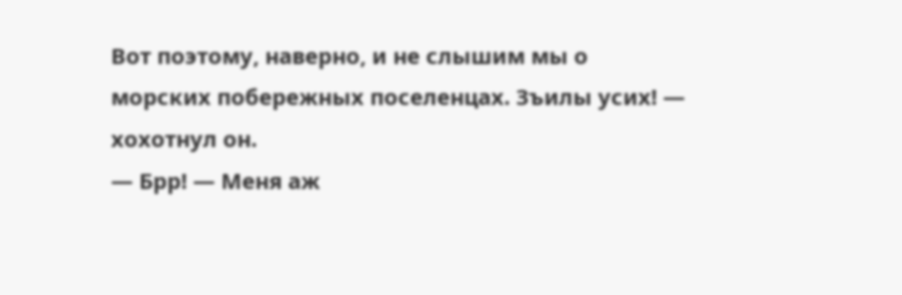Вот поэтому, наверно, и не слышим мы о морских побережных поселенцах. Зъилы усих! — хохотнул он.
— Брр! — Меня аж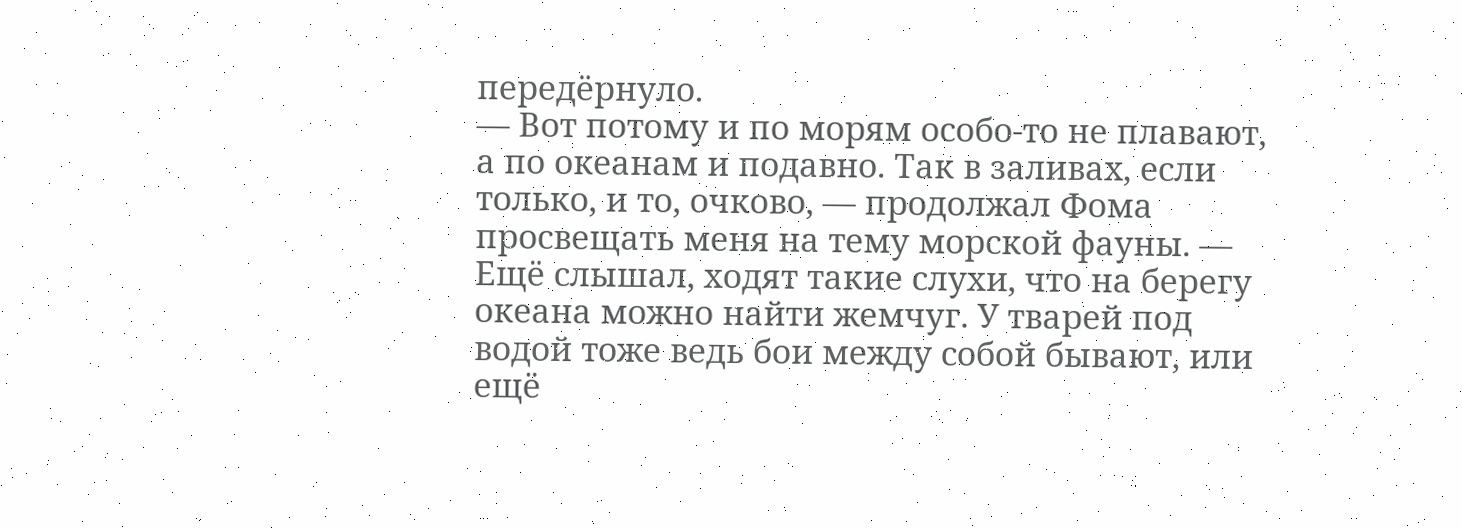передёрнуло.
— Вот потому и по морям особо-то не плавают, а по океанам и подавно. Так в заливах, если только, и то, очково, — продолжал Фома просвещать меня на тему морской фауны. — Ещё слышал, ходят такие слухи, что на берегу океана можно найти жемчуг. У тварей под водой тоже ведь бои между собой бывают, или ещё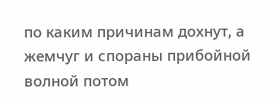по каким причинам дохнут, а жемчуг и спораны прибойной волной потом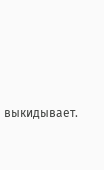выкидывает.